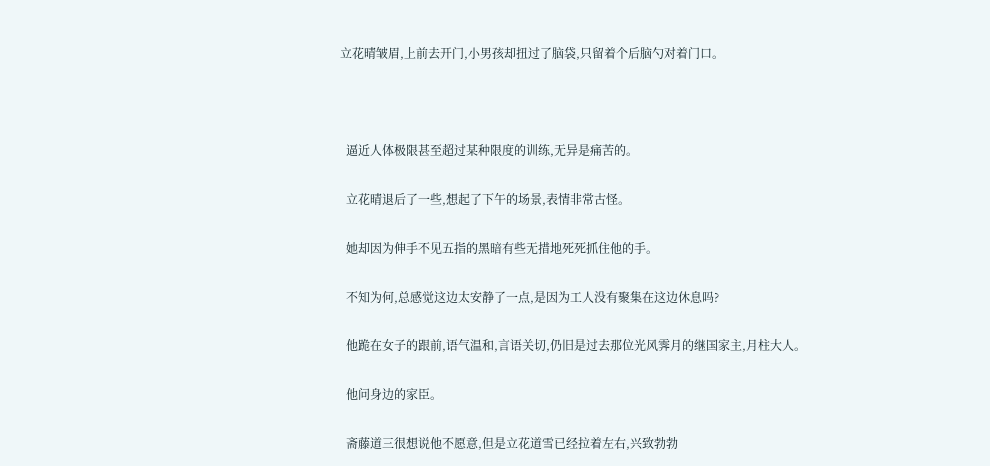立花晴皱眉,上前去开门,小男孩却扭过了脑袋,只留着个后脑勺对着门口。



  逼近人体极限甚至超过某种限度的训练,无异是痛苦的。

  立花晴退后了一些,想起了下午的场景,表情非常古怪。

  她却因为伸手不见五指的黑暗有些无措地死死抓住他的手。

  不知为何,总感觉这边太安静了一点,是因为工人没有聚集在这边休息吗?

  他跪在女子的跟前,语气温和,言语关切,仍旧是过去那位光风霁月的继国家主,月柱大人。

  他问身边的家臣。

  斋藤道三很想说他不愿意,但是立花道雪已经拉着左右,兴致勃勃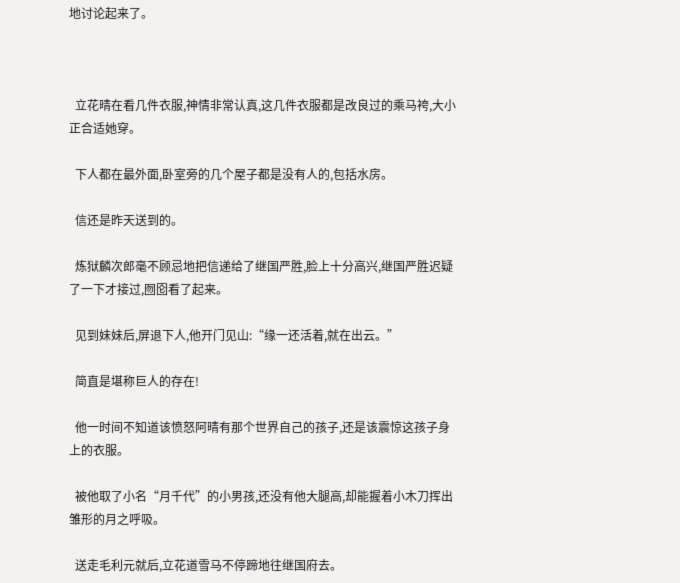地讨论起来了。



  立花晴在看几件衣服,神情非常认真,这几件衣服都是改良过的乘马袴,大小正合适她穿。

  下人都在最外面,卧室旁的几个屋子都是没有人的,包括水房。

  信还是昨天送到的。

  炼狱麟次郎毫不顾忌地把信递给了继国严胜,脸上十分高兴,继国严胜迟疑了一下才接过,囫囵看了起来。

  见到妹妹后,屏退下人,他开门见山:“缘一还活着,就在出云。”

  简直是堪称巨人的存在!

  他一时间不知道该愤怒阿晴有那个世界自己的孩子,还是该震惊这孩子身上的衣服。

  被他取了小名“月千代”的小男孩,还没有他大腿高,却能握着小木刀挥出雏形的月之呼吸。

  送走毛利元就后,立花道雪马不停蹄地往继国府去。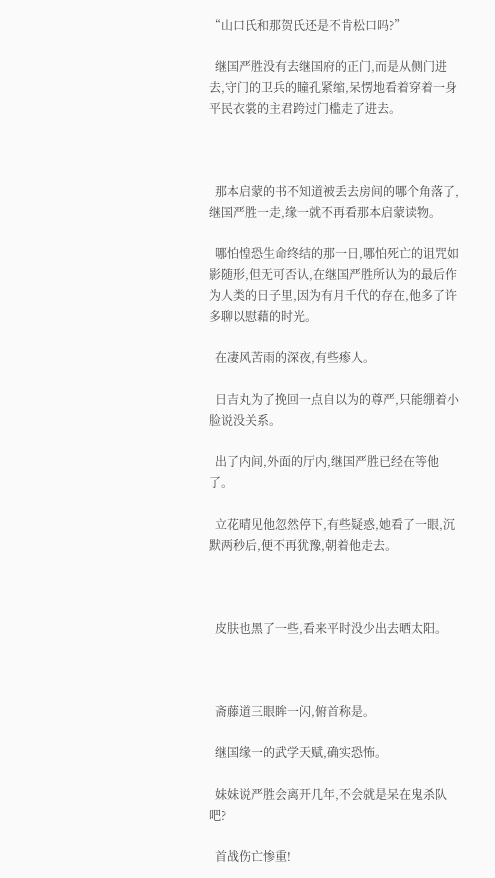“山口氏和那贺氏还是不肯松口吗?”

  继国严胜没有去继国府的正门,而是从侧门进去,守门的卫兵的瞳孔紧缩,呆愣地看着穿着一身平民衣裳的主君跨过门槛走了进去。



  那本启蒙的书不知道被丢去房间的哪个角落了,继国严胜一走,缘一就不再看那本启蒙读物。

  哪怕惶恐生命终结的那一日,哪怕死亡的诅咒如影随形,但无可否认,在继国严胜所认为的最后作为人类的日子里,因为有月千代的存在,他多了许多聊以慰藉的时光。

  在凄风苦雨的深夜,有些瘆人。

  日吉丸为了挽回一点自以为的尊严,只能绷着小脸说没关系。

  出了内间,外面的厅内,继国严胜已经在等他了。

  立花晴见他忽然停下,有些疑惑,她看了一眼,沉默两秒后,便不再犹豫,朝着他走去。



  皮肤也黑了一些,看来平时没少出去晒太阳。



  斋藤道三眼眸一闪,俯首称是。

  继国缘一的武学天赋,确实恐怖。

  妹妹说严胜会离开几年,不会就是呆在鬼杀队吧?

  首战伤亡惨重!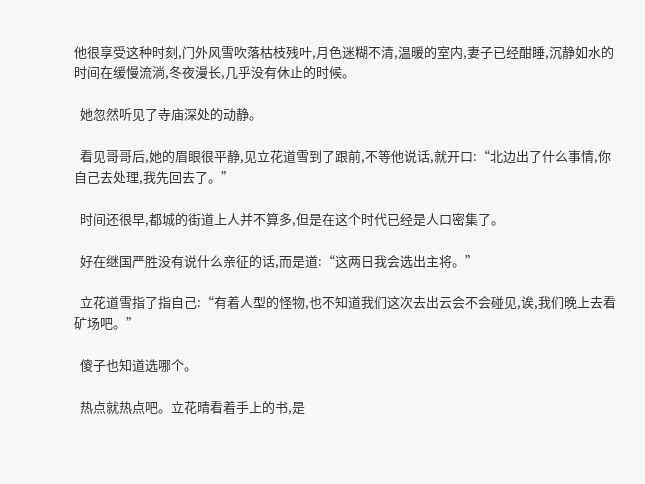他很享受这种时刻,门外风雪吹落枯枝残叶,月色迷糊不清,温暖的室内,妻子已经酣睡,沉静如水的时间在缓慢流淌,冬夜漫长,几乎没有休止的时候。

  她忽然听见了寺庙深处的动静。

  看见哥哥后,她的眉眼很平静,见立花道雪到了跟前,不等他说话,就开口:“北边出了什么事情,你自己去处理,我先回去了。”

  时间还很早,都城的街道上人并不算多,但是在这个时代已经是人口密集了。

  好在继国严胜没有说什么亲征的话,而是道:“这两日我会选出主将。”

  立花道雪指了指自己:“有着人型的怪物,也不知道我们这次去出云会不会碰见,诶,我们晚上去看矿场吧。”

  傻子也知道选哪个。

  热点就热点吧。立花晴看着手上的书,是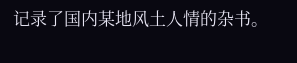记录了国内某地风土人情的杂书。